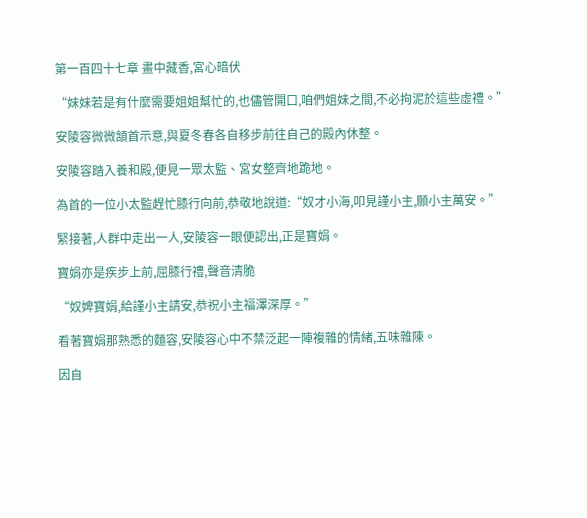第一百四十七章 畫中藏香,宮心暗伏

“妹妹若是有什麼需要姐姐幫忙的,也儘管開口,咱們姐妹之間,不必拘泥於這些虛禮。”

安陵容微微頷首示意,與夏冬春各自移步前往自己的殿內休整。

安陵容踏入養和殿,便見一眾太監、宮女整齊地跪地。

為首的一位小太監趕忙膝行向前,恭敬地說道:“奴才小海,叩見謹小主,願小主萬安。”

緊接著,人群中走出一人,安陵容一眼便認出,正是寶娟。

寶娟亦是疾步上前,屈膝行禮,聲音清脆

“奴婢寶娟,給謹小主請安,恭祝小主福澤深厚。”

看著寶娟那熟悉的麵容,安陵容心中不禁泛起一陣複雜的情緒,五味雜陳。

因自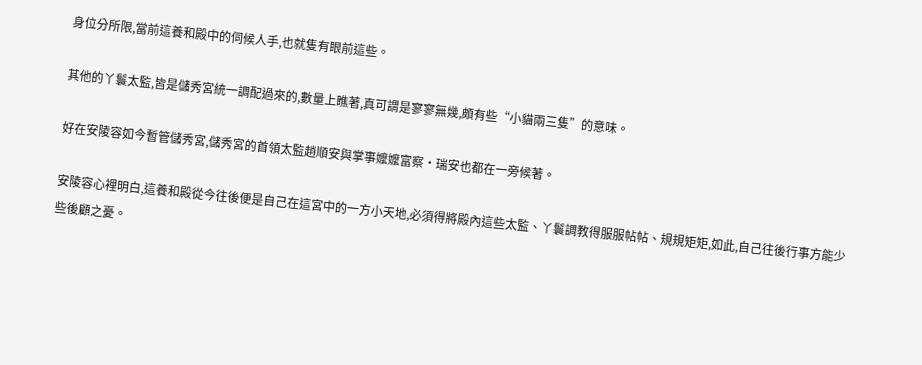身位分所限,當前這養和殿中的伺候人手,也就隻有眼前這些。

其他的丫鬟太監,皆是儲秀宮統一調配過來的,數量上瞧著,真可謂是寥寥無幾,頗有些“小貓兩三隻”的意味。

好在安陵容如今暫管儲秀宮,儲秀宮的首領太監趙順安與掌事嬤嬤富察·瑞安也都在一旁候著。

安陵容心裡明白,這養和殿從今往後便是自己在這宮中的一方小天地,必須得將殿內這些太監、丫鬟調教得服服帖帖、規規矩矩,如此,自己往後行事方能少些後顧之憂。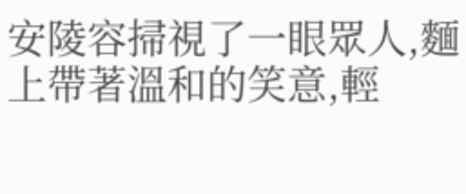安陵容掃視了一眼眾人,麵上帶著溫和的笑意,輕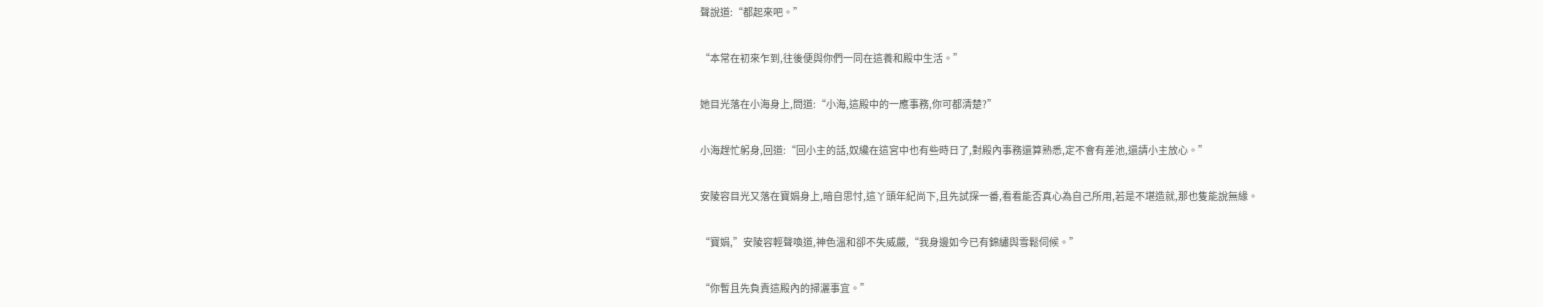聲說道:“都起來吧。”

“本常在初來乍到,往後便與你們一同在這養和殿中生活。”

她目光落在小海身上,問道:“小海,這殿中的一應事務,你可都清楚?”

小海趕忙躬身,回道:“回小主的話,奴纔在這宮中也有些時日了,對殿內事務還算熟悉,定不會有差池,還請小主放心。”

安陵容目光又落在寶娟身上,暗自思忖,這丫頭年紀尚下,且先試探一番,看看能否真心為自己所用,若是不堪造就,那也隻能說無緣。

“寶娟,”安陵容輕聲喚道,神色溫和卻不失威嚴,“我身邊如今已有錦繡與雪鬆伺候。”

“你暫且先負責這殿內的掃灑事宜。”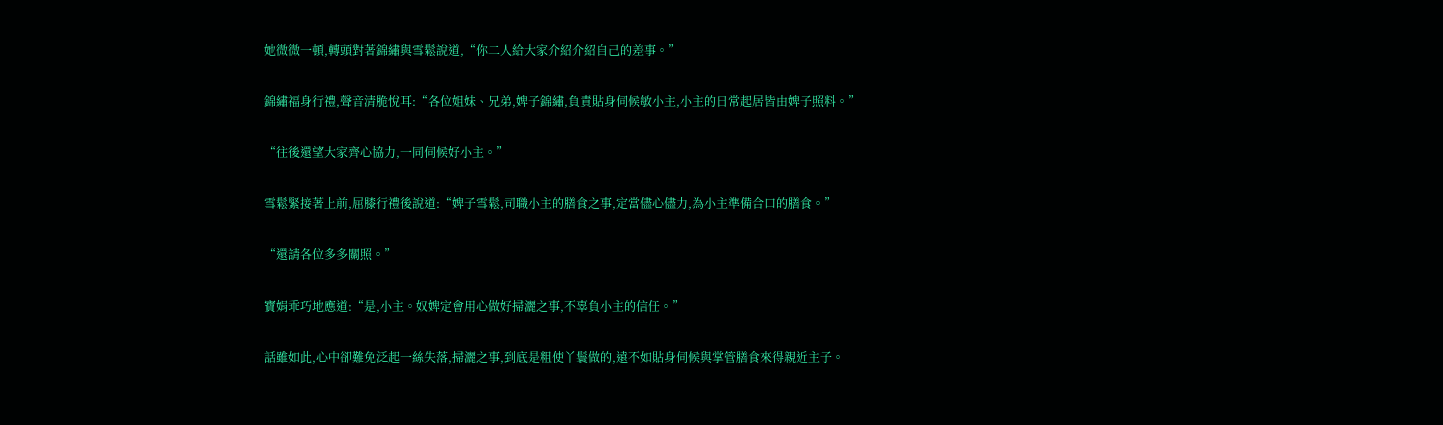她微微一頓,轉頭對著錦繡與雪鬆說道,“你二人給大家介紹介紹自己的差事。”

錦繡福身行禮,聲音清脆悅耳:“各位姐妹、兄弟,婢子錦繡,負責貼身伺候敏小主,小主的日常起居皆由婢子照料。”

“往後還望大家齊心協力,一同伺候好小主。”

雪鬆緊接著上前,屈膝行禮後說道:“婢子雪鬆,司職小主的膳食之事,定當儘心儘力,為小主準備合口的膳食。”

“還請各位多多關照。”

寶娟乖巧地應道:“是,小主。奴婢定會用心做好掃灑之事,不辜負小主的信任。”

話雖如此,心中卻難免泛起一絲失落,掃灑之事,到底是粗使丫鬟做的,遠不如貼身伺候與掌管膳食來得親近主子。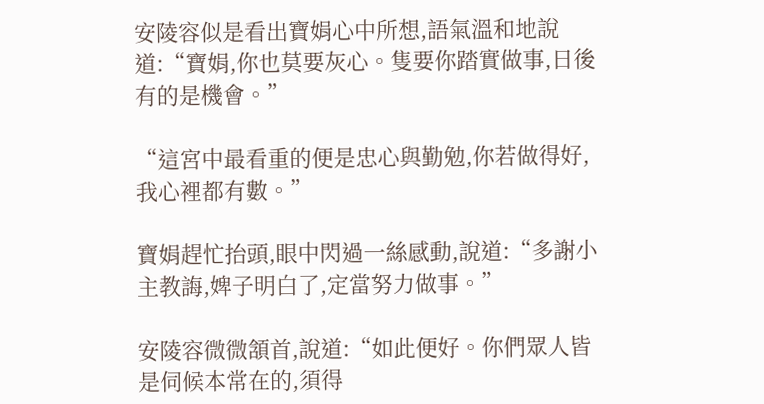安陵容似是看出寶娟心中所想,語氣溫和地說道:“寶娟,你也莫要灰心。隻要你踏實做事,日後有的是機會。”

“這宮中最看重的便是忠心與勤勉,你若做得好,我心裡都有數。”

寶娟趕忙抬頭,眼中閃過一絲感動,說道:“多謝小主教誨,婢子明白了,定當努力做事。”

安陵容微微頷首,說道:“如此便好。你們眾人皆是伺候本常在的,須得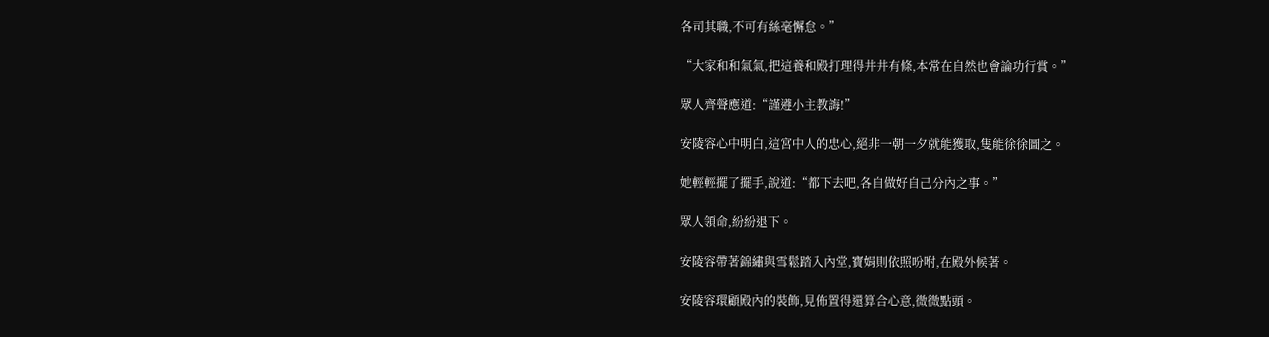各司其職,不可有絲毫懈怠。”

“大家和和氣氣,把這養和殿打理得井井有條,本常在自然也會論功行賞。”

眾人齊聲應道:“謹遵小主教誨!”

安陵容心中明白,這宮中人的忠心,絕非一朝一夕就能獲取,隻能徐徐圖之。

她輕輕擺了擺手,說道:“都下去吧,各自做好自己分內之事。”

眾人領命,紛紛退下。

安陵容帶著錦繡與雪鬆踏入內堂,寶娟則依照吩咐,在殿外候著。

安陵容環顧殿內的裝飾,見佈置得還算合心意,微微點頭。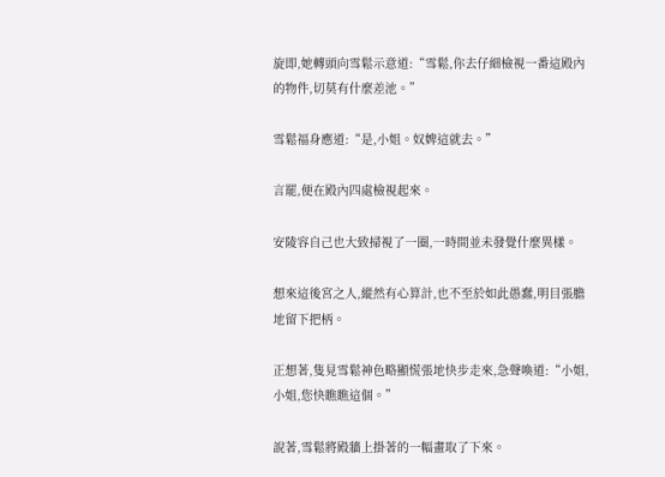旋即,她轉頭向雪鬆示意道:“雪鬆,你去仔細檢視一番這殿內的物件,切莫有什麼差池。”

雪鬆福身應道:“是,小姐。奴婢這就去。”

言罷,便在殿內四處檢視起來。

安陵容自己也大致掃視了一圈,一時間並未發覺什麼異樣。

想來這後宮之人,縱然有心算計,也不至於如此愚蠢,明目張膽地留下把柄。

正想著,隻見雪鬆神色略顯慌張地快步走來,急聲喚道:“小姐,小姐,您快瞧瞧這個。”

說著,雪鬆將殿牆上掛著的一幅畫取了下來。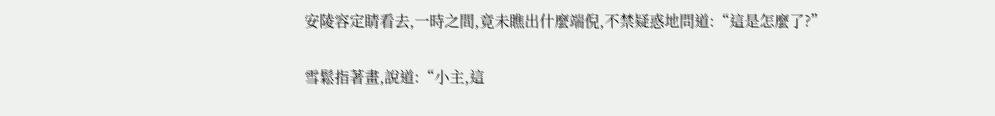安陵容定睛看去,一時之間,竟未瞧出什麼端倪,不禁疑惑地問道:“這是怎麼了?”

雪鬆指著畫,說道:“小主,這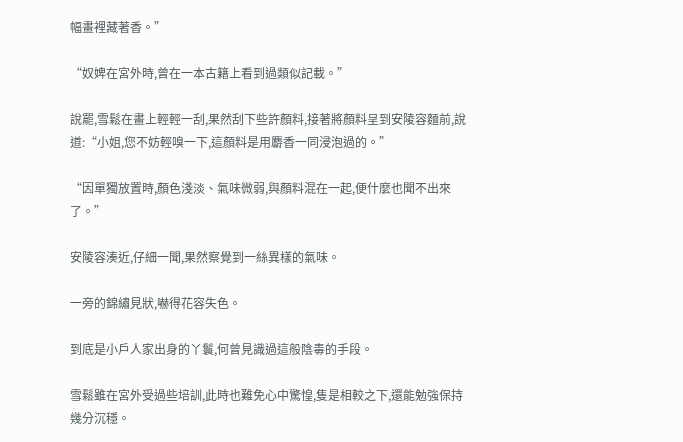幅畫裡藏著香。”

“奴婢在宮外時,曾在一本古籍上看到過類似記載。”

說罷,雪鬆在畫上輕輕一刮,果然刮下些許顏料,接著將顏料呈到安陵容麵前,說道:“小姐,您不妨輕嗅一下,這顏料是用麝香一同浸泡過的。”

“因單獨放置時,顏色淺淡、氣味微弱,與顏料混在一起,便什麼也聞不出來了。”

安陵容湊近,仔細一聞,果然察覺到一絲異樣的氣味。

一旁的錦繡見狀,嚇得花容失色。

到底是小戶人家出身的丫鬟,何曾見識過這般陰毒的手段。

雪鬆雖在宮外受過些培訓,此時也難免心中驚惶,隻是相較之下,還能勉強保持幾分沉穩。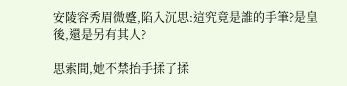安陵容秀眉微蹙,陷入沉思:這究竟是誰的手筆?是皇後,還是另有其人?

思索間,她不禁抬手揉了揉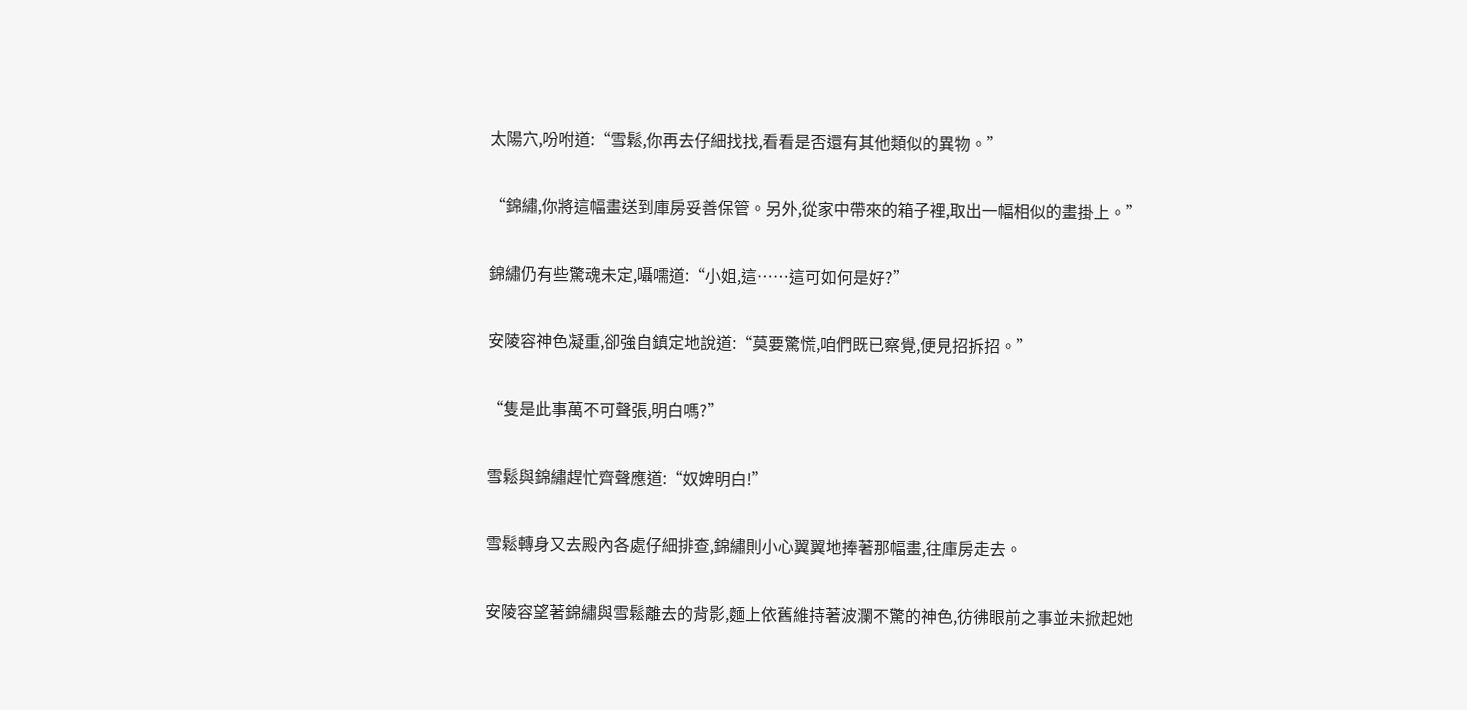太陽穴,吩咐道:“雪鬆,你再去仔細找找,看看是否還有其他類似的異物。”

“錦繡,你將這幅畫送到庫房妥善保管。另外,從家中帶來的箱子裡,取出一幅相似的畫掛上。”

錦繡仍有些驚魂未定,囁嚅道:“小姐,這……這可如何是好?”

安陵容神色凝重,卻強自鎮定地說道:“莫要驚慌,咱們既已察覺,便見招拆招。”

“隻是此事萬不可聲張,明白嗎?”

雪鬆與錦繡趕忙齊聲應道:“奴婢明白!”

雪鬆轉身又去殿內各處仔細排查,錦繡則小心翼翼地捧著那幅畫,往庫房走去。

安陵容望著錦繡與雪鬆離去的背影,麵上依舊維持著波瀾不驚的神色,彷彿眼前之事並未掀起她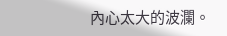內心太大的波瀾。